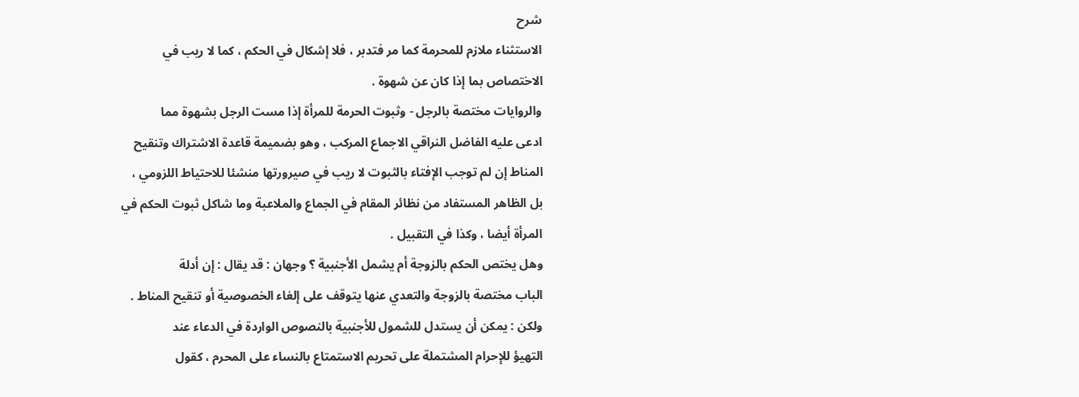شرح
الاستثناء ملازم للمحرمة كما مر فتدبر ، فلا إشكال في الحكم ، كما لا ريب في
الاختصاص بما إذا كان عن شهوة .
والروايات مختصة بالرجل - وثبوت الحرمة للمرأة إذا مست الرجل بشهوة مما
ادعى عليه الفاضل النراقي الاجماع المركب ، وهو بضميمة قاعدة الاشتراك وتنقيح
المناط إن لم توجب الإفتاء بالثبوت لا ريب في صيرورتها منشئا للاحتياط اللزومي ،
بل الظاهر المستفاد من نظائر المقام في الجماع والملاعبة وما شاكل ثبوت الحكم في
المرأة أيضا ، وكذا في التقبيل .
وهل يختص الحكم بالزوجة أم يشمل الأجنبية ؟ وجهان : قد يقال : إن أدلة
الباب مختصة بالزوجة والتعدي عنها يتوقف على إلغاء الخصوصية أو تنقيح المناط .
ولكن : يمكن أن يستدل للشمول للأجنبية بالنصوص الواردة في الدعاء عند
التهيؤ للإحرام المشتملة على تحريم الاستمتاع بالنساء على المحرم ، كقول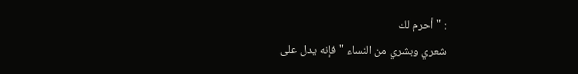: " أحرم لك
شعري وبشري من النساء " فإنه يدل على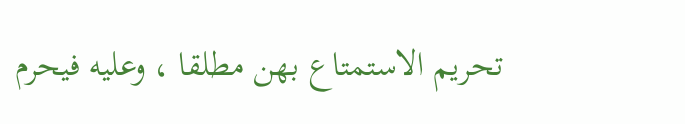تحريم الاستمتاع بهن مطلقا ، وعليه فيحرم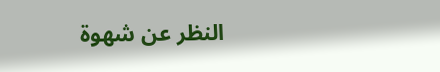النظر عن شهوة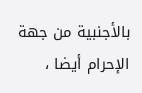بالأجنبية من جهة الإحرام أيضا ،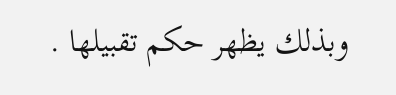وبذلك يظهر حكم تقبيلها .